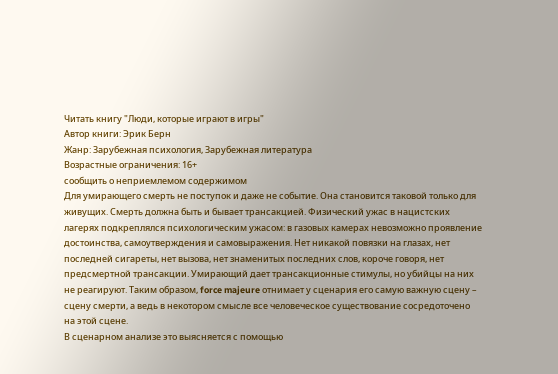Читать книгу "Люди, которые играют в игры"
Автор книги: Эрик Берн
Жанр: Зарубежная психология, Зарубежная литература
Возрастные ограничения: 16+
сообщить о неприемлемом содержимом
Для умирающего смерть не поступок и даже не событие. Она становится таковой только для живущих. Смерть должна быть и бывает трансакцией. Физический ужас в нацистских лагерях подкреплялся психологическим ужасом: в газовых камерах невозможно проявление достоинства, самоутверждения и самовыражения. Нет никакой повязки на глазах, нет последней сигареты, нет вызова, нет знаменитых последних слов, короче говоря, нет предсмертной трансакции. Умирающий дает трансакционные стимулы, но убийцы на них не реагируют. Таким образом, force majeure отнимает у сценария его самую важную сцену – сцену смерти, а ведь в некотором смысле все человеческое существование сосредоточено на этой сцене.
В сценарном анализе это выясняется с помощью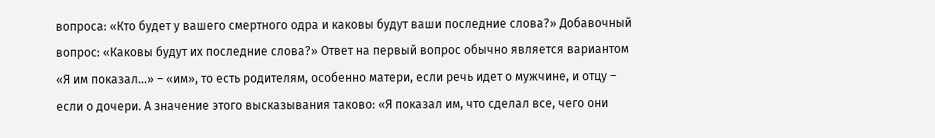вопроса: «Кто будет у вашего смертного одра и каковы будут ваши последние слова?» Добавочный вопрос: «Каковы будут их последние слова?» Ответ на первый вопрос обычно является вариантом «Я им показал…» – «им», то есть родителям, особенно матери, если речь идет о мужчине, и отцу – если о дочери. А значение этого высказывания таково: «Я показал им, что сделал все, чего они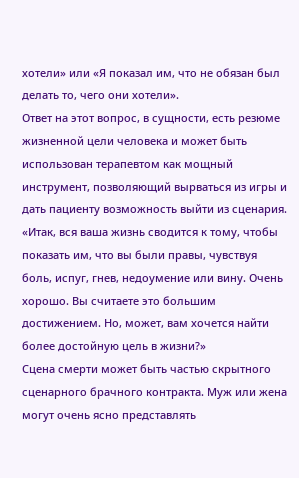хотели» или «Я показал им, что не обязан был делать то, чего они хотели».
Ответ на этот вопрос, в сущности, есть резюме жизненной цели человека и может быть использован терапевтом как мощный инструмент, позволяющий вырваться из игры и дать пациенту возможность выйти из сценария.
«Итак, вся ваша жизнь сводится к тому, чтобы показать им, что вы были правы, чувствуя боль, испуг, гнев, недоумение или вину. Очень хорошо. Вы считаете это большим достижением. Но, может, вам хочется найти более достойную цель в жизни?»
Сцена смерти может быть частью скрытного сценарного брачного контракта. Муж или жена могут очень ясно представлять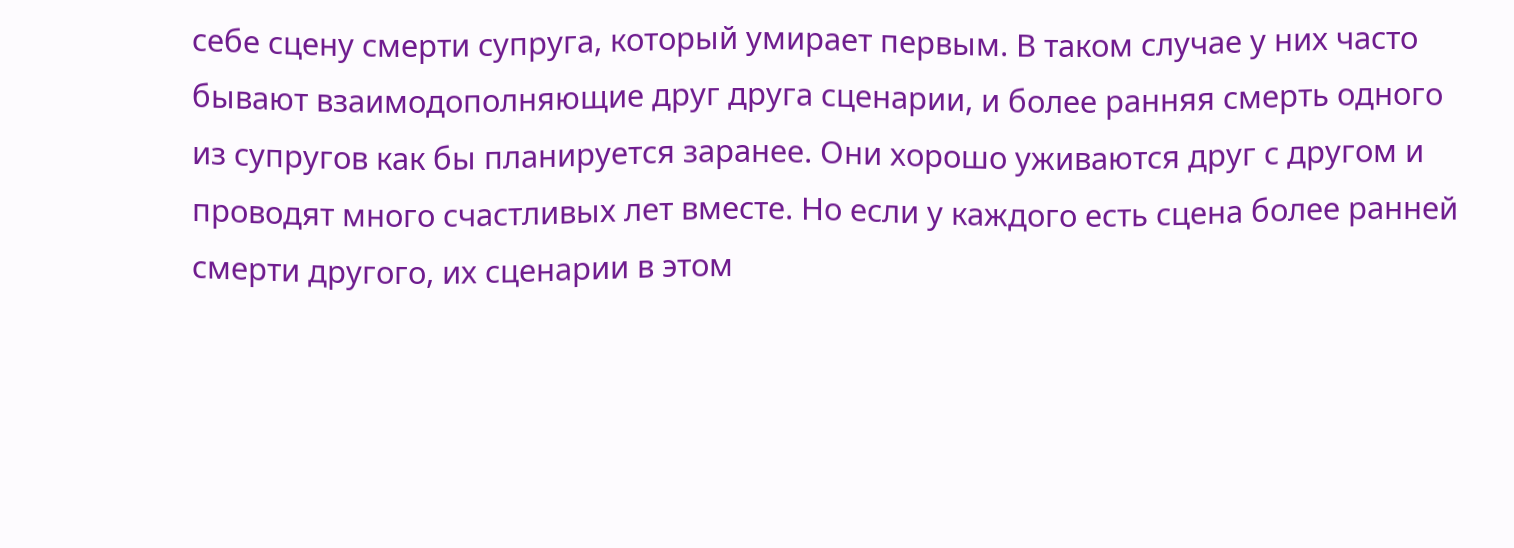себе сцену смерти супруга, который умирает первым. В таком случае у них часто бывают взаимодополняющие друг друга сценарии, и более ранняя смерть одного из супругов как бы планируется заранее. Они хорошо уживаются друг с другом и проводят много счастливых лет вместе. Но если у каждого есть сцена более ранней смерти другого, их сценарии в этом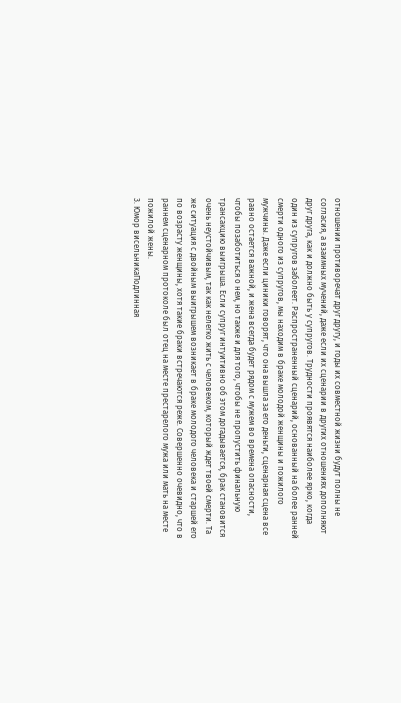отношении противоречат друг другу, и годы их совместной жизни будут полны не согласия, а взаимных мучений, даже если их сценарии в других отношениях дополняют друг друга, как и должно быть у супругов. Трудности проявятся наиболее ярко, когда один из супругов заболеет. Распространенный сценарий, основанный на более ранней смерти одного из супругов, мы находим в браке молодой женщины и пожилого мужчины. Даже если циники говорят, что она вышла за его деньги, сценарная сцена все равно остается важной, и жена всегда будет рядом с мужем во времена опасности, чтобы позаботиться о нем, но также и для того, чтобы не пропустить финальную трансакцию выигрыша. Если супруг интуитивно об этом догадывается, брак становится очень неустойчивым, так как нелегко жить с человеком, который ждет твоей смерти. Та же ситуация с двойным выигрышем возникает в браке молодого человека и старшей его по возрасту женщины, хотя такие браки встречаются реже. Совершенно очевидно, что в раннем сценарном протоколе был отец на месте престарелого мужа или мать на месте пожилой жены.
3. Юмор висельникаПодлинная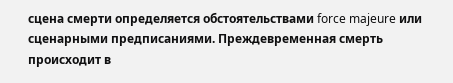сцена смерти определяется обстоятельствами force majeure или сценарными предписаниями. Преждевременная смерть происходит в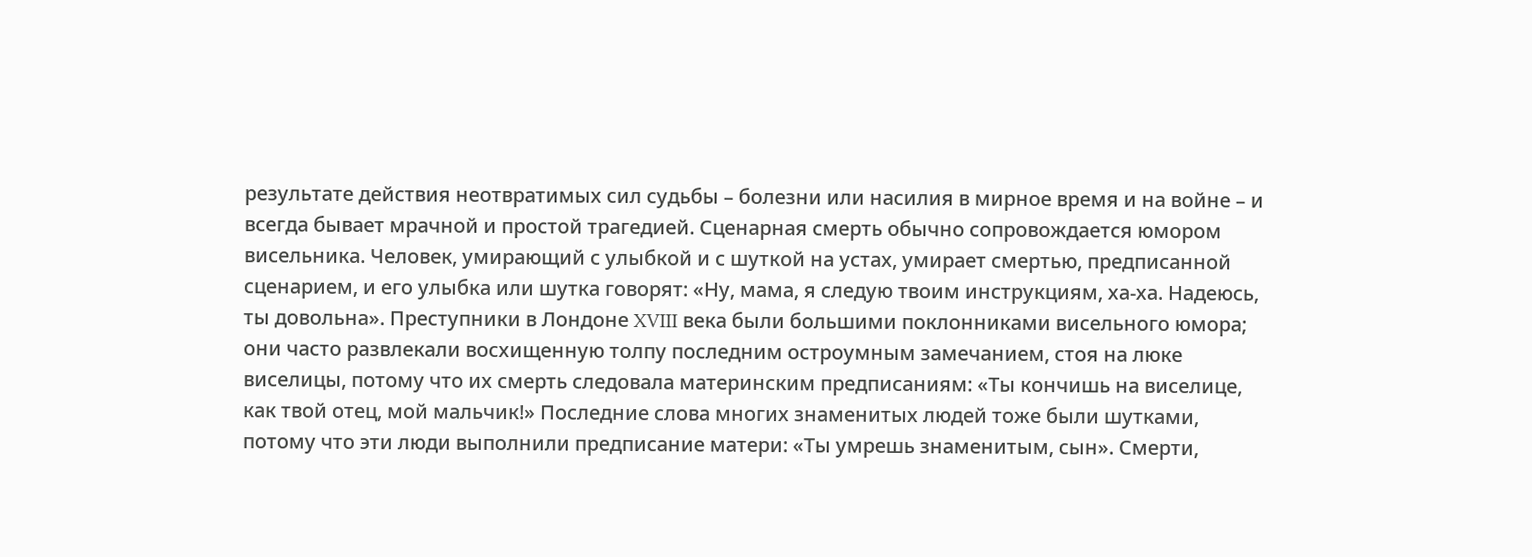результате действия неотвратимых сил судьбы – болезни или насилия в мирное время и на войне – и всегда бывает мрачной и простой трагедией. Сценарная смерть обычно сопровождается юмором висельника. Человек, умирающий с улыбкой и с шуткой на устах, умирает смертью, предписанной сценарием, и его улыбка или шутка говорят: «Ну, мама, я следую твоим инструкциям, ха-ха. Надеюсь, ты довольна». Преступники в Лондоне XVIII века были большими поклонниками висельного юмора; они часто развлекали восхищенную толпу последним остроумным замечанием, стоя на люке виселицы, потому что их смерть следовала материнским предписаниям: «Ты кончишь на виселице, как твой отец, мой мальчик!» Последние слова многих знаменитых людей тоже были шутками, потому что эти люди выполнили предписание матери: «Ты умрешь знаменитым, сын». Смерти,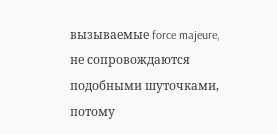вызываемые force majeure, не сопровождаются подобными шуточками, потому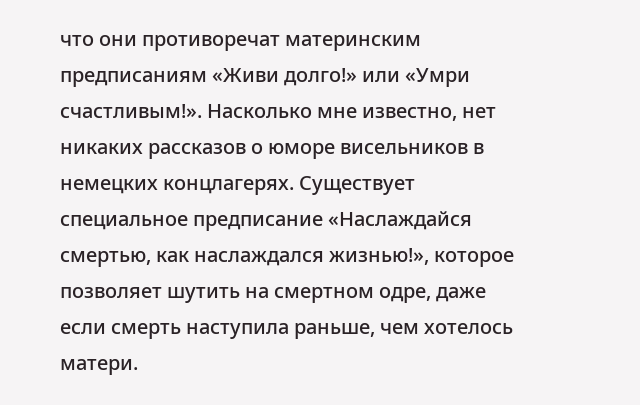что они противоречат материнским предписаниям «Живи долго!» или «Умри счастливым!». Насколько мне известно, нет никаких рассказов о юморе висельников в немецких концлагерях. Существует специальное предписание «Наслаждайся смертью, как наслаждался жизнью!», которое позволяет шутить на смертном одре, даже если смерть наступила раньше, чем хотелось матери.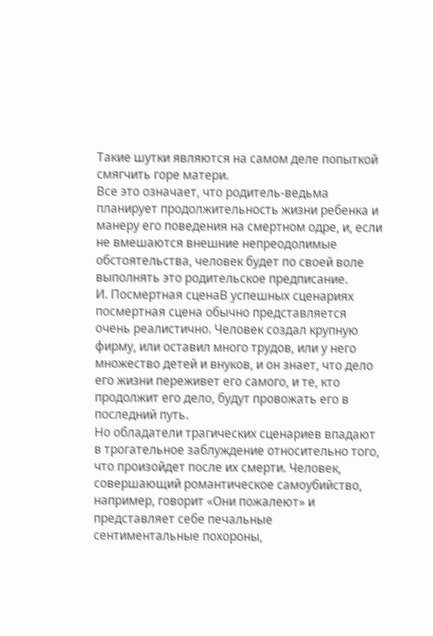Такие шутки являются на самом деле попыткой смягчить горе матери.
Все это означает, что родитель-ведьма планирует продолжительность жизни ребенка и манеру его поведения на смертном одре, и, если не вмешаются внешние непреодолимые обстоятельства, человек будет по своей воле выполнять это родительское предписание.
И. Посмертная сценаВ успешных сценариях посмертная сцена обычно представляется очень реалистично. Человек создал крупную фирму, или оставил много трудов, или у него множество детей и внуков, и он знает, что дело его жизни переживет его самого, и те, кто продолжит его дело, будут провожать его в последний путь.
Но обладатели трагических сценариев впадают в трогательное заблуждение относительно того, что произойдет после их смерти. Человек, совершающий романтическое самоубийство, например, говорит «Они пожалеют» и представляет себе печальные сентиментальные похороны,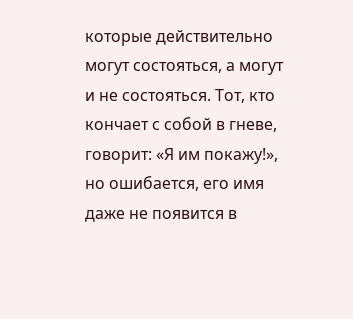которые действительно могут состояться, а могут и не состояться. Тот, кто кончает с собой в гневе, говорит: «Я им покажу!», но ошибается, его имя даже не появится в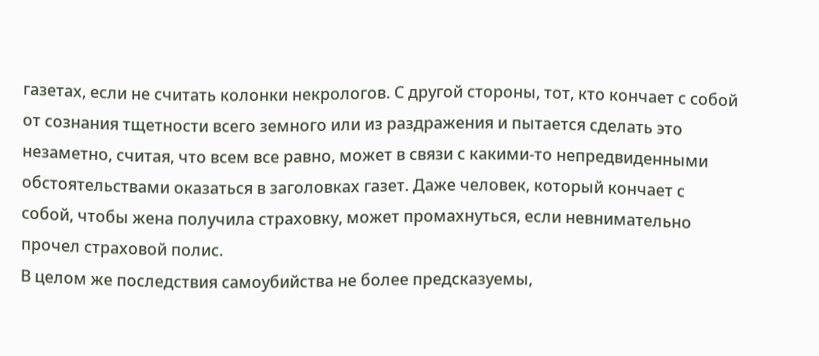газетах, если не считать колонки некрологов. С другой стороны, тот, кто кончает с собой от сознания тщетности всего земного или из раздражения и пытается сделать это незаметно, считая, что всем все равно, может в связи с какими-то непредвиденными обстоятельствами оказаться в заголовках газет. Даже человек, который кончает с собой, чтобы жена получила страховку, может промахнуться, если невнимательно прочел страховой полис.
В целом же последствия самоубийства не более предсказуемы,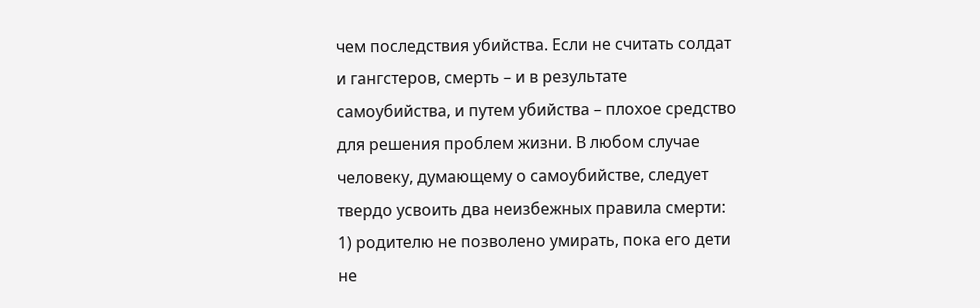чем последствия убийства. Если не считать солдат и гангстеров, смерть – и в результате самоубийства, и путем убийства – плохое средство для решения проблем жизни. В любом случае человеку, думающему о самоубийстве, следует твердо усвоить два неизбежных правила смерти: 1) родителю не позволено умирать, пока его дети не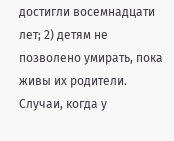достигли восемнадцати лет; 2) детям не позволено умирать, пока живы их родители.
Случаи, когда у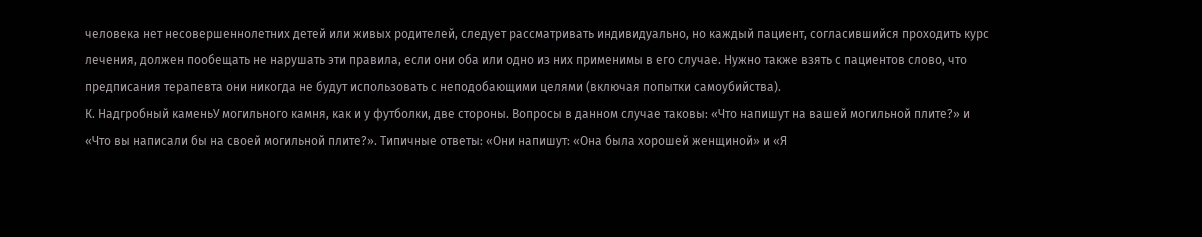человека нет несовершеннолетних детей или живых родителей, следует рассматривать индивидуально, но каждый пациент, согласившийся проходить курс лечения, должен пообещать не нарушать эти правила, если они оба или одно из них применимы в его случае. Нужно также взять с пациентов слово, что предписания терапевта они никогда не будут использовать с неподобающими целями (включая попытки самоубийства).
К. Надгробный каменьУ могильного камня, как и у футболки, две стороны. Вопросы в данном случае таковы: «Что напишут на вашей могильной плите?» и «Что вы написали бы на своей могильной плите?». Типичные ответы: «Они напишут: «Она была хорошей женщиной» и «Я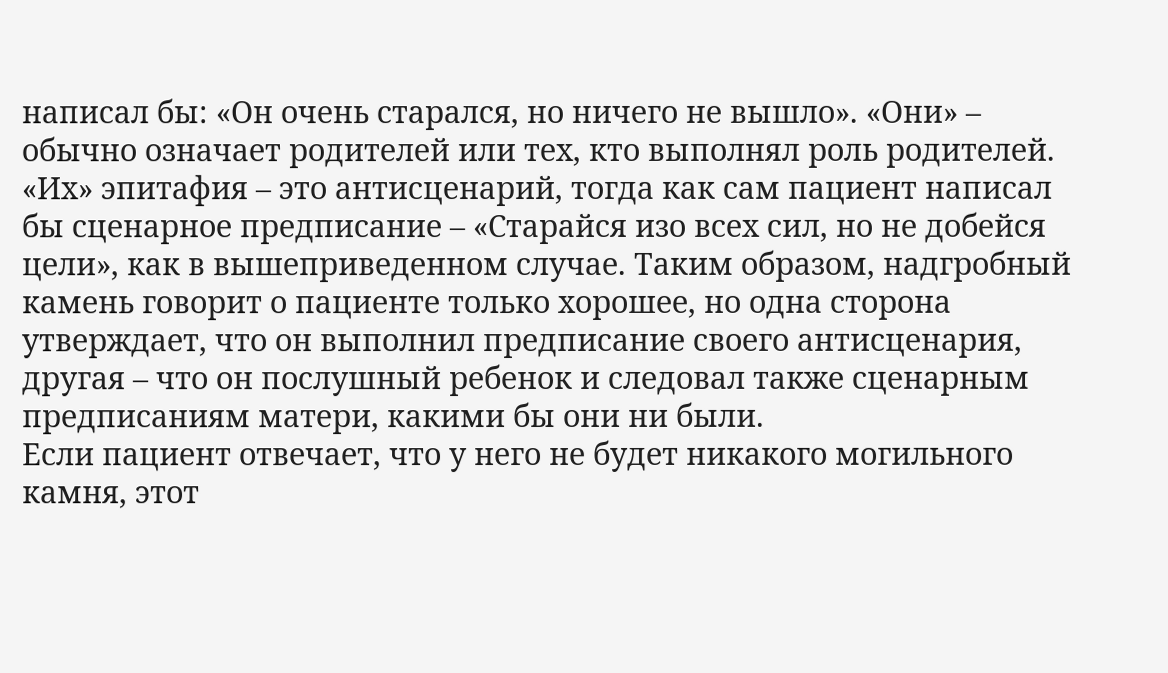написал бы: «Он очень старался, но ничего не вышло». «Они» – обычно означает родителей или тех, кто выполнял роль родителей. «Их» эпитафия – это антисценарий, тогда как сам пациент написал бы сценарное предписание – «Старайся изо всех сил, но не добейся цели», как в вышеприведенном случае. Таким образом, надгробный камень говорит о пациенте только хорошее, но одна сторона утверждает, что он выполнил предписание своего антисценария, другая – что он послушный ребенок и следовал также сценарным предписаниям матери, какими бы они ни были.
Если пациент отвечает, что у него не будет никакого могильного камня, этот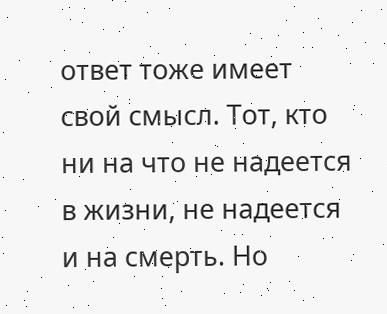ответ тоже имеет свой смысл. Тот, кто ни на что не надеется в жизни, не надеется и на смерть. Но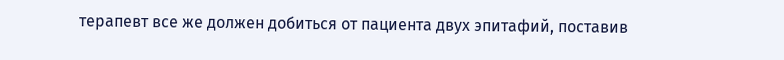терапевт все же должен добиться от пациента двух эпитафий, поставив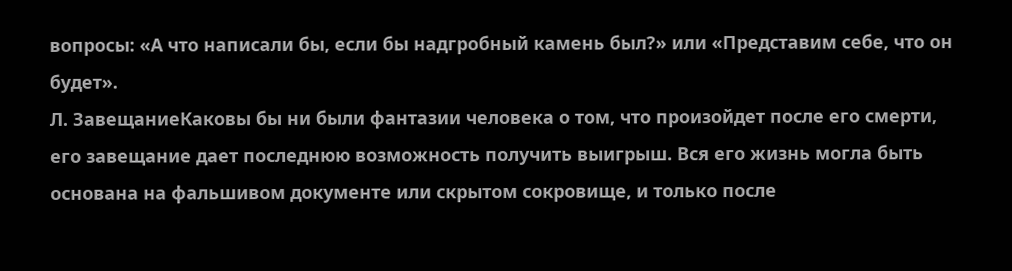вопросы: «А что написали бы, если бы надгробный камень был?» или «Представим себе, что он будет».
Л. ЗавещаниеКаковы бы ни были фантазии человека о том, что произойдет после его смерти, его завещание дает последнюю возможность получить выигрыш. Вся его жизнь могла быть основана на фальшивом документе или скрытом сокровище, и только после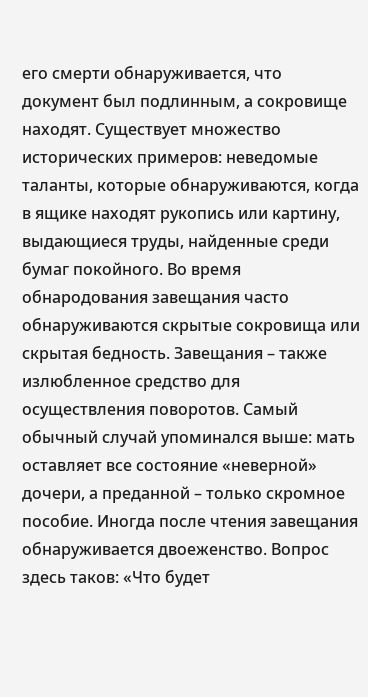его смерти обнаруживается, что документ был подлинным, а сокровище находят. Существует множество исторических примеров: неведомые таланты, которые обнаруживаются, когда в ящике находят рукопись или картину, выдающиеся труды, найденные среди бумаг покойного. Во время обнародования завещания часто обнаруживаются скрытые сокровища или скрытая бедность. Завещания – также излюбленное средство для осуществления поворотов. Самый обычный случай упоминался выше: мать оставляет все состояние «неверной» дочери, а преданной – только скромное пособие. Иногда после чтения завещания обнаруживается двоеженство. Вопрос здесь таков: «Что будет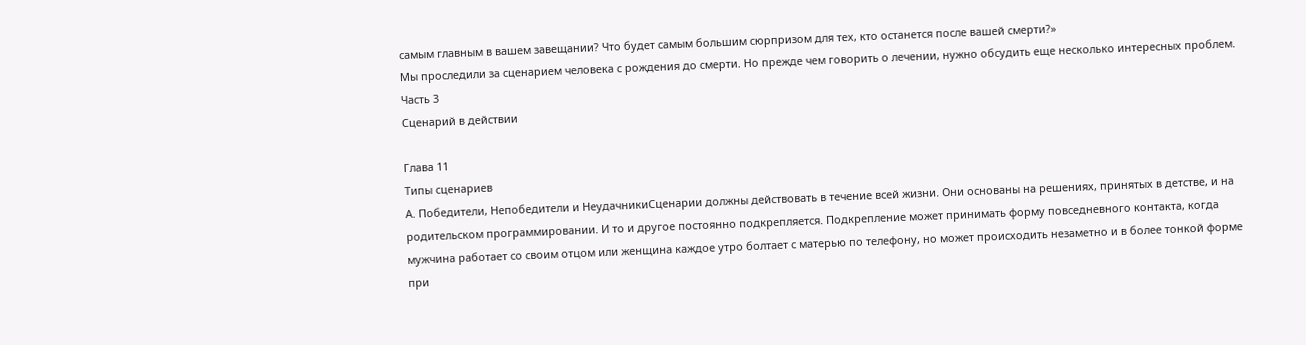самым главным в вашем завещании? Что будет самым большим сюрпризом для тех, кто останется после вашей смерти?»
Мы проследили за сценарием человека с рождения до смерти. Но прежде чем говорить о лечении, нужно обсудить еще несколько интересных проблем.
Часть 3
Сценарий в действии

Глава 11
Типы сценариев
А. Победители, Непобедители и НеудачникиСценарии должны действовать в течение всей жизни. Они основаны на решениях, принятых в детстве, и на родительском программировании. И то и другое постоянно подкрепляется. Подкрепление может принимать форму повседневного контакта, когда мужчина работает со своим отцом или женщина каждое утро болтает с матерью по телефону, но может происходить незаметно и в более тонкой форме при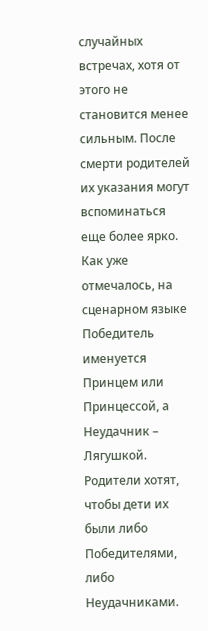случайных встречах, хотя от этого не становится менее сильным. После смерти родителей их указания могут вспоминаться еще более ярко.
Как уже отмечалось, на сценарном языке Победитель именуется Принцем или Принцессой, а Неудачник – Лягушкой. Родители хотят, чтобы дети их были либо Победителями, либо Неудачниками.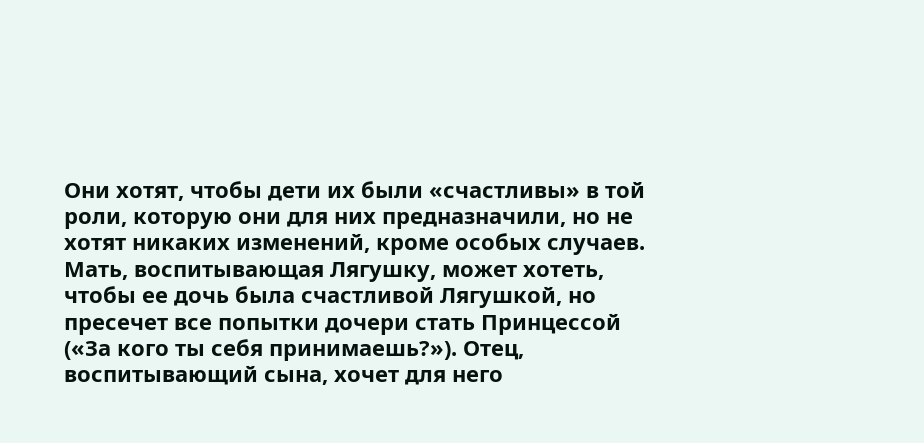Они хотят, чтобы дети их были «счастливы» в той роли, которую они для них предназначили, но не хотят никаких изменений, кроме особых случаев. Мать, воспитывающая Лягушку, может хотеть, чтобы ее дочь была счастливой Лягушкой, но пресечет все попытки дочери стать Принцессой («За кого ты себя принимаешь?»). Отец, воспитывающий сына, хочет для него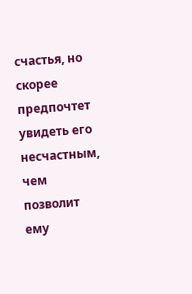счастья, но скорее предпочтет увидеть его несчастным, чем позволит ему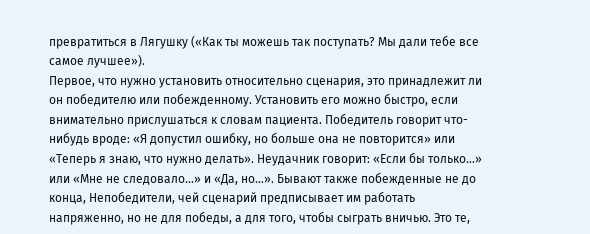превратиться в Лягушку («Как ты можешь так поступать? Мы дали тебе все самое лучшее»).
Первое, что нужно установить относительно сценария, это принадлежит ли он победителю или побежденному. Установить его можно быстро, если внимательно прислушаться к словам пациента. Победитель говорит что-нибудь вроде: «Я допустил ошибку, но больше она не повторится» или «Теперь я знаю, что нужно делать». Неудачник говорит: «Если бы только…» или «Мне не следовало…» и «Да, но…». Бывают также побежденные не до конца, Непобедители, чей сценарий предписывает им работать напряженно, но не для победы, а для того, чтобы сыграть вничью. Это те,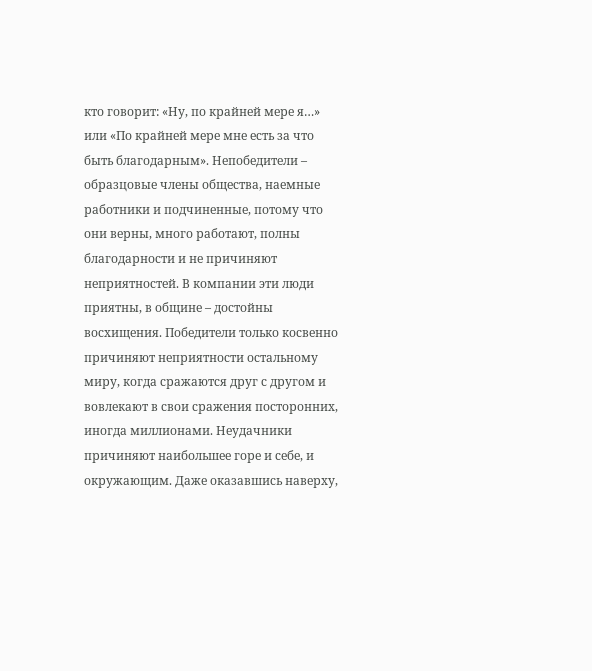кто говорит: «Ну, по крайней мере я…» или «По крайней мере мне есть за что быть благодарным». Непобедители – образцовые члены общества, наемные работники и подчиненные, потому что они верны, много работают, полны благодарности и не причиняют неприятностей. В компании эти люди приятны, в общине – достойны восхищения. Победители только косвенно причиняют неприятности остальному миру, когда сражаются друг с другом и вовлекают в свои сражения посторонних, иногда миллионами. Неудачники причиняют наибольшее горе и себе, и окружающим. Даже оказавшись наверху,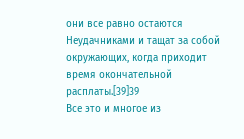они все равно остаются Неудачниками и тащат за собой окружающих, когда приходит время окончательной расплаты.[39]39
Все это и многое из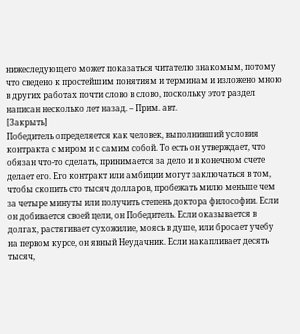нижеследующего может показаться читателю знакомым, потому что сведено к простейшим понятиям и терминам и изложено мною в других работах почти слово в слово, поскольку этот раздел написан несколько лет назад. – Прим. авт.
[Закрыть]
Победитель определяется как человек, выполнивший условия контракта с миром и с самим собой. То есть он утверждает, что обязан что-то сделать, принимается за дело и в конечном счете делает его. Его контракт или амбиции могут заключаться в том, чтобы скопить сто тысяч долларов, пробежать милю меньше чем за четыре минуты или получить степень доктора философии. Если он добивается своей цели, он Победитель. Если оказывается в долгах, растягивает сухожилие, моясь в душе, или бросает учебу на первом курсе, он явный Неудачник. Если накапливает десять тысяч,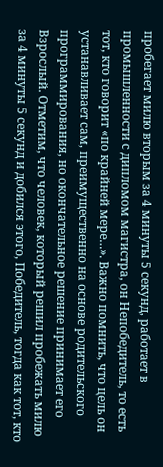пробегает милю вторым за 4 минуты 5 секунд, работает в промышленности с дипломом магистра, он Непобедитель, то есть тот, кто говорит «по крайней мере…». Важно помнить, что цель он устанавливает сам, преимущественно на основе родительского программирования, но окончательное решение принимает его Взрослый. Отметим, что человек, который решил пробежать милю за 4 минуты 5 секунд и добился этого, Победитель, тогда как тот, кто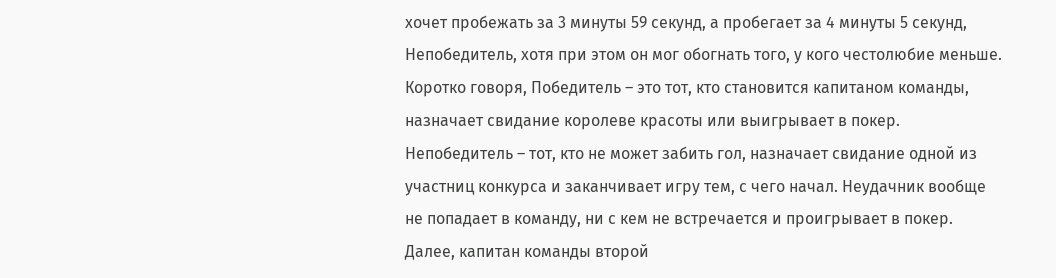хочет пробежать за 3 минуты 59 секунд, а пробегает за 4 минуты 5 секунд, Непобедитель, хотя при этом он мог обогнать того, у кого честолюбие меньше. Коротко говоря, Победитель – это тот, кто становится капитаном команды, назначает свидание королеве красоты или выигрывает в покер. Непобедитель – тот, кто не может забить гол, назначает свидание одной из участниц конкурса и заканчивает игру тем, с чего начал. Неудачник вообще не попадает в команду, ни с кем не встречается и проигрывает в покер.
Далее, капитан команды второй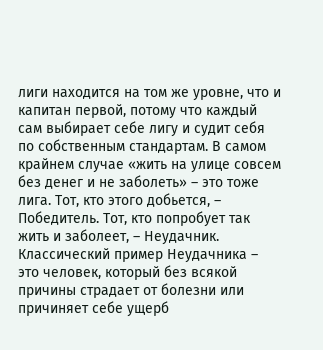лиги находится на том же уровне, что и капитан первой, потому что каждый сам выбирает себе лигу и судит себя по собственным стандартам. В самом крайнем случае «жить на улице совсем без денег и не заболеть» – это тоже лига. Тот, кто этого добьется, – Победитель. Тот, кто попробует так жить и заболеет, – Неудачник. Классический пример Неудачника – это человек, который без всякой причины страдает от болезни или причиняет себе ущерб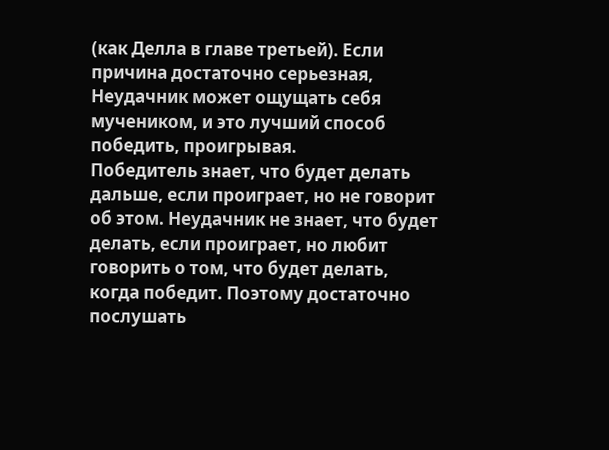(как Делла в главе третьей). Если причина достаточно серьезная, Неудачник может ощущать себя мучеником, и это лучший способ победить, проигрывая.
Победитель знает, что будет делать дальше, если проиграет, но не говорит об этом. Неудачник не знает, что будет делать, если проиграет, но любит говорить о том, что будет делать, когда победит. Поэтому достаточно послушать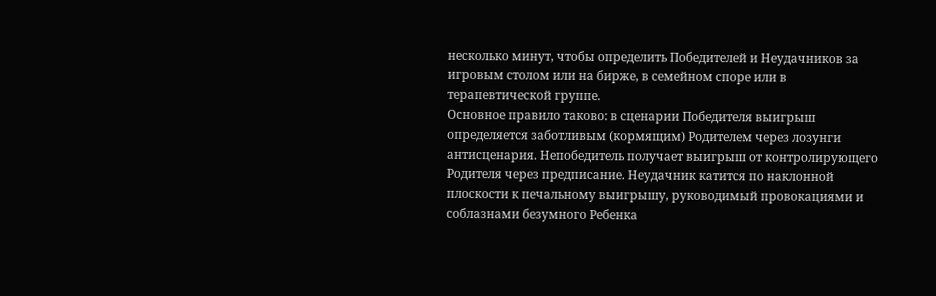несколько минут, чтобы определить Победителей и Неудачников за игровым столом или на бирже, в семейном споре или в терапевтической группе.
Основное правило таково: в сценарии Победителя выигрыш определяется заботливым (кормящим) Родителем через лозунги антисценария. Непобедитель получает выигрыш от контролирующего Родителя через предписание. Неудачник катится по наклонной плоскости к печальному выигрышу, руководимый провокациями и соблазнами безумного Ребенка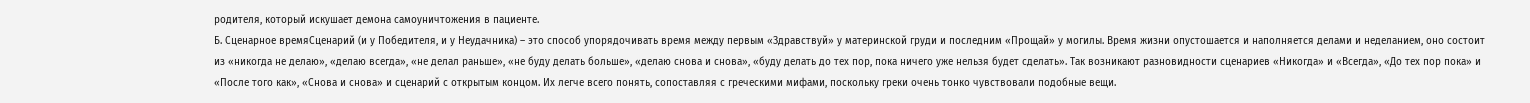родителя, который искушает демона самоуничтожения в пациенте.
Б. Сценарное времяСценарий (и у Победителя, и у Неудачника) – это способ упорядочивать время между первым «Здравствуй» у материнской груди и последним «Прощай» у могилы. Время жизни опустошается и наполняется делами и неделанием, оно состоит из «никогда не делаю», «делаю всегда», «не делал раньше», «не буду делать больше», «делаю снова и снова», «буду делать до тех пор, пока ничего уже нельзя будет сделать». Так возникают разновидности сценариев «Никогда» и «Всегда», «До тех пор пока» и «После того как», «Снова и снова» и сценарий с открытым концом. Их легче всего понять, сопоставляя с греческими мифами, поскольку греки очень тонко чувствовали подобные вещи.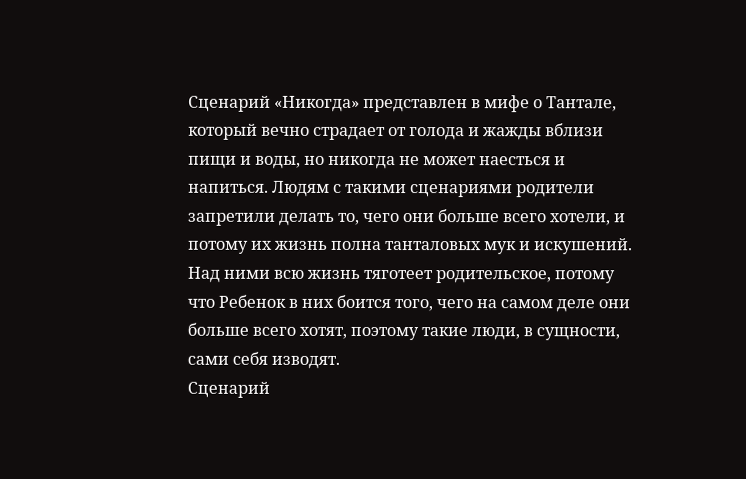Сценарий «Никогда» представлен в мифе о Тантале, который вечно страдает от голода и жажды вблизи пищи и воды, но никогда не может наесться и напиться. Людям с такими сценариями родители запретили делать то, чего они больше всего хотели, и потому их жизнь полна танталовых мук и искушений. Над ними всю жизнь тяготеет родительское, потому что Ребенок в них боится того, чего на самом деле они больше всего хотят, поэтому такие люди, в сущности, сами себя изводят.
Сценарий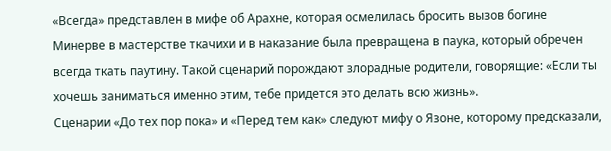«Всегда» представлен в мифе об Арахне, которая осмелилась бросить вызов богине Минерве в мастерстве ткачихи и в наказание была превращена в паука, который обречен всегда ткать паутину. Такой сценарий порождают злорадные родители, говорящие: «Если ты хочешь заниматься именно этим, тебе придется это делать всю жизнь».
Сценарии «До тех пор пока» и «Перед тем как» следуют мифу о Язоне, которому предсказали,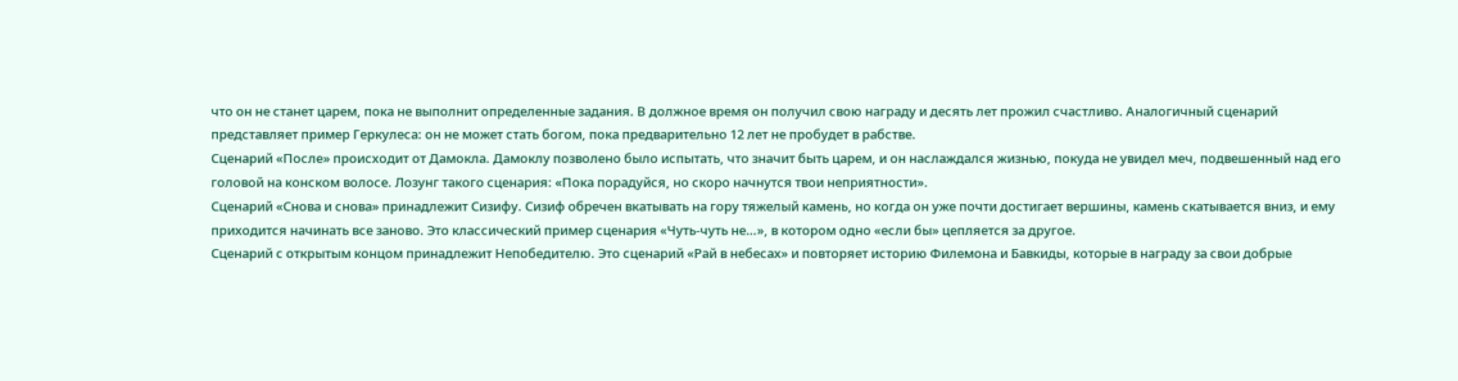что он не станет царем, пока не выполнит определенные задания. В должное время он получил свою награду и десять лет прожил счастливо. Аналогичный сценарий представляет пример Геркулеса: он не может стать богом, пока предварительно 12 лет не пробудет в рабстве.
Сценарий «После» происходит от Дамокла. Дамоклу позволено было испытать, что значит быть царем, и он наслаждался жизнью, покуда не увидел меч, подвешенный над его головой на конском волосе. Лозунг такого сценария: «Пока порадуйся, но скоро начнутся твои неприятности».
Сценарий «Снова и снова» принадлежит Сизифу. Сизиф обречен вкатывать на гору тяжелый камень, но когда он уже почти достигает вершины, камень скатывается вниз, и ему приходится начинать все заново. Это классический пример сценария «Чуть-чуть не…», в котором одно «если бы» цепляется за другое.
Сценарий с открытым концом принадлежит Непобедителю. Это сценарий «Рай в небесах» и повторяет историю Филемона и Бавкиды, которые в награду за свои добрые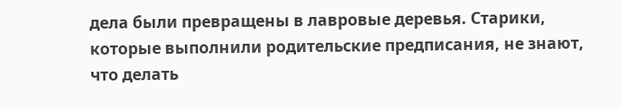дела были превращены в лавровые деревья. Старики, которые выполнили родительские предписания, не знают, что делать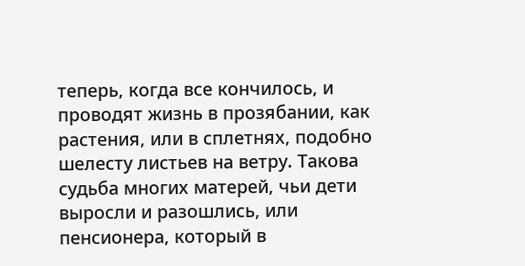теперь, когда все кончилось, и проводят жизнь в прозябании, как растения, или в сплетнях, подобно шелесту листьев на ветру. Такова судьба многих матерей, чьи дети выросли и разошлись, или пенсионера, который в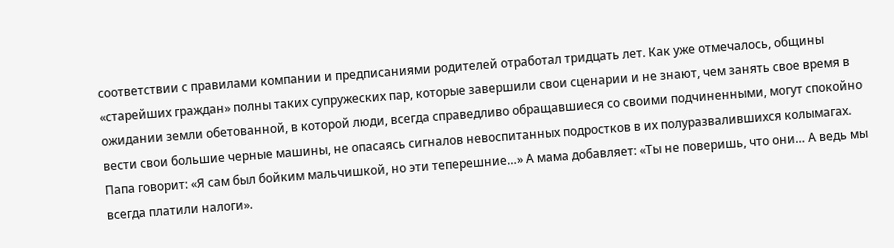соответствии с правилами компании и предписаниями родителей отработал тридцать лет. Как уже отмечалось, общины «старейших граждан» полны таких супружеских пар, которые завершили свои сценарии и не знают, чем занять свое время в ожидании земли обетованной, в которой люди, всегда справедливо обращавшиеся со своими подчиненными, могут спокойно вести свои большие черные машины, не опасаясь сигналов невоспитанных подростков в их полуразвалившихся колымагах. Папа говорит: «Я сам был бойким мальчишкой, но эти теперешние…» А мама добавляет: «Ты не поверишь, что они… А ведь мы всегда платили налоги».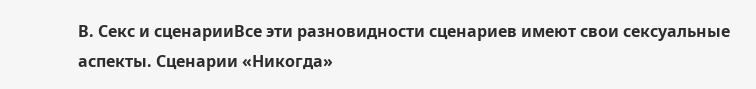В. Секс и сценарииВсе эти разновидности сценариев имеют свои сексуальные аспекты. Сценарии «Никогда»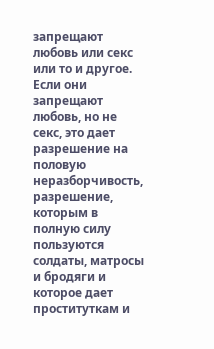запрещают любовь или секс или то и другое. Если они запрещают любовь, но не секс, это дает разрешение на половую неразборчивость, разрешение, которым в полную силу пользуются солдаты, матросы и бродяги и которое дает проституткам и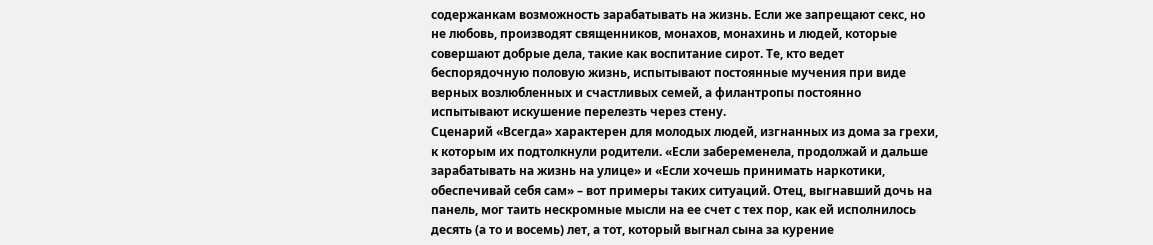содержанкам возможность зарабатывать на жизнь. Если же запрещают секс, но не любовь, производят священников, монахов, монахинь и людей, которые совершают добрые дела, такие как воспитание сирот. Те, кто ведет беспорядочную половую жизнь, испытывают постоянные мучения при виде верных возлюбленных и счастливых семей, а филантропы постоянно испытывают искушение перелезть через стену.
Сценарий «Всегда» характерен для молодых людей, изгнанных из дома за грехи, к которым их подтолкнули родители. «Если забеременела, продолжай и дальше зарабатывать на жизнь на улице» и «Если хочешь принимать наркотики, обеспечивай себя сам» – вот примеры таких ситуаций. Отец, выгнавший дочь на панель, мог таить нескромные мысли на ее счет с тех пор, как ей исполнилось десять (а то и восемь) лет, а тот, который выгнал сына за курение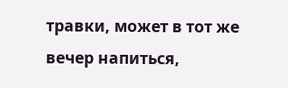травки, может в тот же вечер напиться,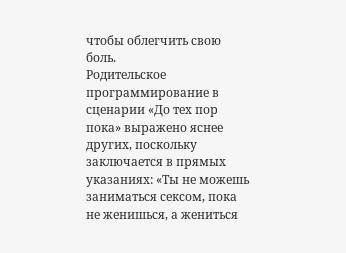чтобы облегчить свою боль.
Родительское программирование в сценарии «До тех пор пока» выражено яснее других, поскольку заключается в прямых указаниях: «Ты не можешь заниматься сексом, пока не женишься, а жениться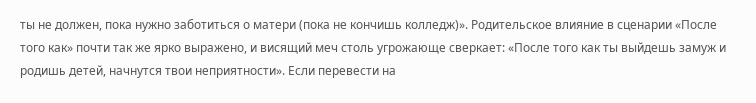ты не должен, пока нужно заботиться о матери (пока не кончишь колледж)». Родительское влияние в сценарии «После того как» почти так же ярко выражено, и висящий меч столь угрожающе сверкает: «После того как ты выйдешь замуж и родишь детей, начнутся твои неприятности». Если перевести на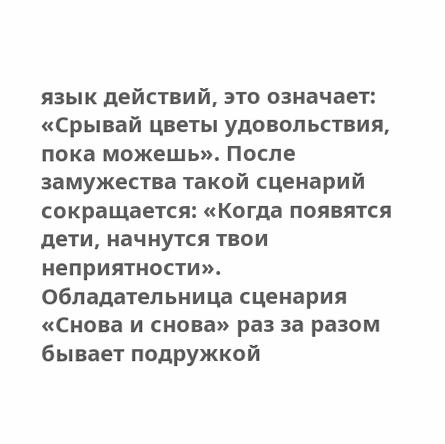язык действий, это означает: «Срывай цветы удовольствия, пока можешь». После замужества такой сценарий сокращается: «Когда появятся дети, начнутся твои неприятности».
Обладательница сценария «Снова и снова» раз за разом бывает подружкой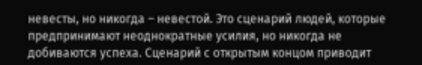невесты, но никогда – невестой. Это сценарий людей, которые предпринимают неоднократные усилия, но никогда не добиваются успеха. Сценарий с открытым концом приводит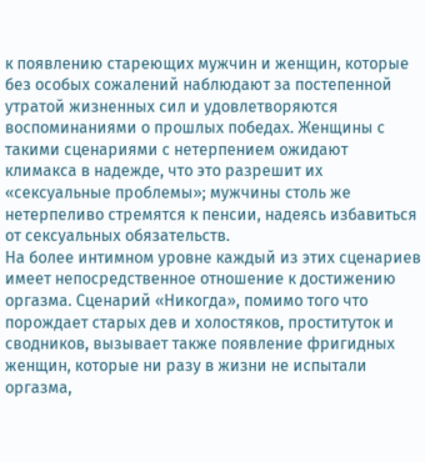к появлению стареющих мужчин и женщин, которые без особых сожалений наблюдают за постепенной утратой жизненных сил и удовлетворяются воспоминаниями о прошлых победах. Женщины с такими сценариями с нетерпением ожидают климакса в надежде, что это разрешит их «сексуальные проблемы»; мужчины столь же нетерпеливо стремятся к пенсии, надеясь избавиться от сексуальных обязательств.
На более интимном уровне каждый из этих сценариев имеет непосредственное отношение к достижению оргазма. Сценарий «Никогда», помимо того что порождает старых дев и холостяков, проституток и сводников, вызывает также появление фригидных женщин, которые ни разу в жизни не испытали оргазма,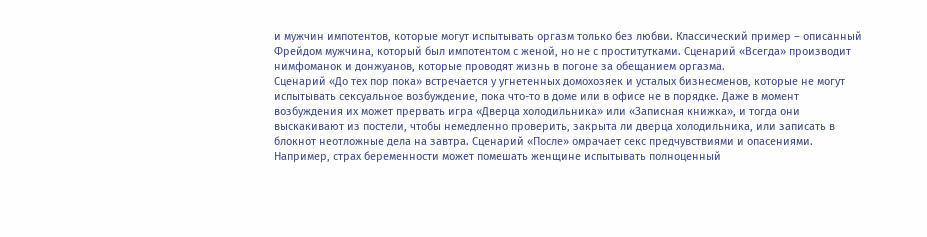и мужчин импотентов, которые могут испытывать оргазм только без любви. Классический пример – описанный Фрейдом мужчина, который был импотентом с женой, но не с проститутками. Сценарий «Всегда» производит нимфоманок и донжуанов, которые проводят жизнь в погоне за обещанием оргазма.
Сценарий «До тех пор пока» встречается у угнетенных домохозяек и усталых бизнесменов, которые не могут испытывать сексуальное возбуждение, пока что-то в доме или в офисе не в порядке. Даже в момент возбуждения их может прервать игра «Дверца холодильника» или «Записная книжка», и тогда они выскакивают из постели, чтобы немедленно проверить, закрыта ли дверца холодильника, или записать в блокнот неотложные дела на завтра. Сценарий «После» омрачает секс предчувствиями и опасениями. Например, страх беременности может помешать женщине испытывать полноценный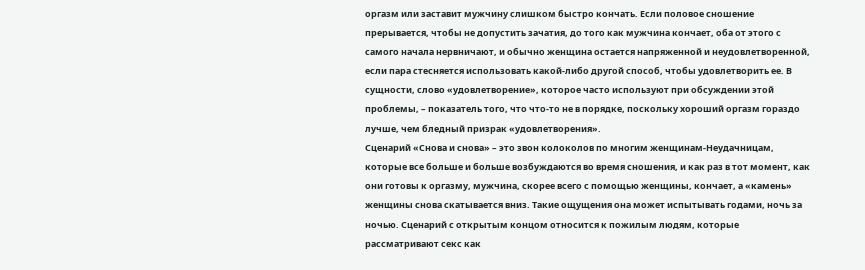оргазм или заставит мужчину слишком быстро кончать. Если половое сношение прерывается, чтобы не допустить зачатия, до того как мужчина кончает, оба от этого с самого начала нервничают, и обычно женщина остается напряженной и неудовлетворенной, если пара стесняется использовать какой-либо другой способ, чтобы удовлетворить ее. В сущности, слово «удовлетворение», которое часто используют при обсуждении этой проблемы, – показатель того, что что-то не в порядке, поскольку хороший оргазм гораздо лучше, чем бледный призрак «удовлетворения».
Сценарий «Снова и снова» – это звон колоколов по многим женщинам-Неудачницам, которые все больше и больше возбуждаются во время сношения, и как раз в тот момент, как они готовы к оргазму, мужчина, скорее всего с помощью женщины, кончает, а «камень» женщины снова скатывается вниз. Такие ощущения она может испытывать годами, ночь за ночью. Сценарий с открытым концом относится к пожилым людям, которые рассматривают секс как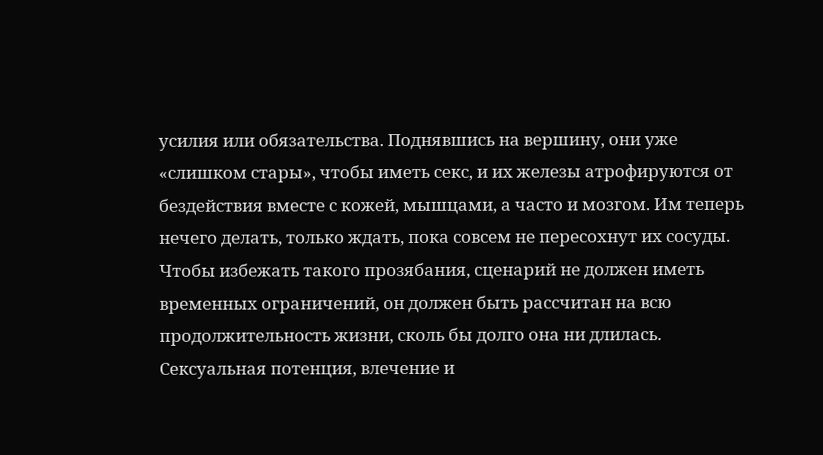усилия или обязательства. Поднявшись на вершину, они уже «слишком стары», чтобы иметь секс, и их железы атрофируются от бездействия вместе с кожей, мышцами, а часто и мозгом. Им теперь нечего делать, только ждать, пока совсем не пересохнут их сосуды. Чтобы избежать такого прозябания, сценарий не должен иметь временных ограничений, он должен быть рассчитан на всю продолжительность жизни, сколь бы долго она ни длилась.
Сексуальная потенция, влечение и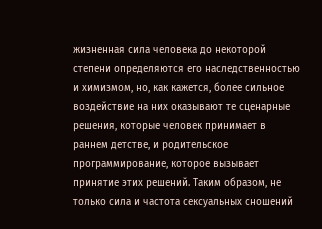жизненная сила человека до некоторой степени определяются его наследственностью и химизмом, но, как кажется, более сильное воздействие на них оказывают те сценарные решения, которые человек принимает в раннем детстве, и родительское программирование, которое вызывает принятие этих решений. Таким образом, не только сила и частота сексуальных сношений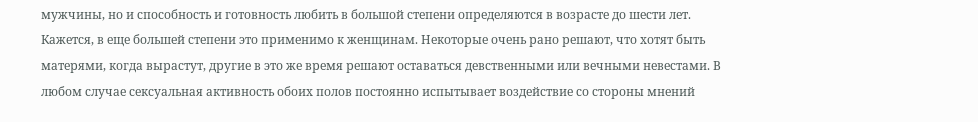мужчины, но и способность и готовность любить в большой степени определяются в возрасте до шести лет. Кажется, в еще большей степени это применимо к женщинам. Некоторые очень рано решают, что хотят быть матерями, когда вырастут, другие в это же время решают оставаться девственными или вечными невестами. В любом случае сексуальная активность обоих полов постоянно испытывает воздействие со стороны мнений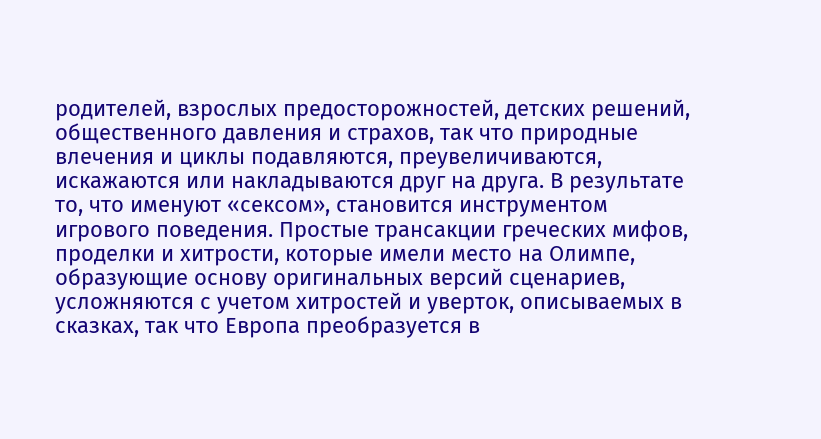родителей, взрослых предосторожностей, детских решений, общественного давления и страхов, так что природные влечения и циклы подавляются, преувеличиваются, искажаются или накладываются друг на друга. В результате то, что именуют «сексом», становится инструментом игрового поведения. Простые трансакции греческих мифов, проделки и хитрости, которые имели место на Олимпе, образующие основу оригинальных версий сценариев, усложняются с учетом хитростей и уверток, описываемых в сказках, так что Европа преобразуется в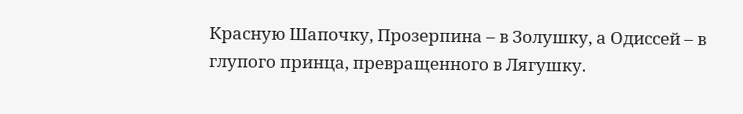Красную Шапочку, Прозерпина – в Золушку, а Одиссей – в глупого принца, превращенного в Лягушку.